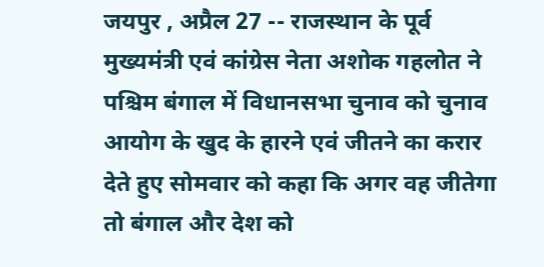जयपुर , अप्रैल 27 -- राजस्थान के पूर्व मुख्यमंत्री एवं कांग्रेस नेता अशोक गहलोत ने पश्चिम बंगाल में विधानसभा चुनाव को चुनाव आयोग के खुद के हारने एवं जीतने का करार देते हुए सोमवार को कहा कि अगर वह जीतेगा तो बंगाल और देश को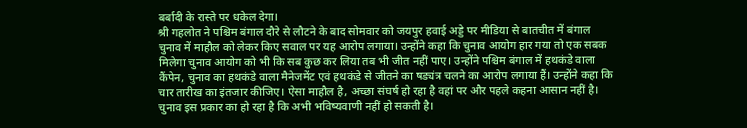बर्बादी के रास्ते पर धकेल देगा।
श्री गहलोत ने पश्चिम बंगाल दौरे से लौटने के बाद सोमवार को जयपुर हवाई अड्डे पर मीडिया से बातचीत में बंगाल चुनाव में माहौल को लेकर किए सवाल पर यह आरोप लगाया। उन्होंने कहा कि चुनाव आयोग हार गया तो एक सबक मिलेगा चुनाव आयोग को भी कि सब कुछ कर लिया तब भी जीत नहीं पाए। उन्होंने पश्चिम बंगाल में हथकंडे वाला कैंपेन, चुनाव का हथकंडे वाला मैनेजमेंट एवं हथकंडे से जीतने का षड्यंत्र चलने का आरोप लगाया हैं। उन्होंने कहा कि चार तारीख का इंतजार कीजिए। ऐसा माहौल है, अच्छा संघर्ष हो रहा है वहां पर और पहले कहना आसान नहीं है। चुनाव इस प्रकार का हो रहा है कि अभी भविष्यवाणी नहीं हो सकती है।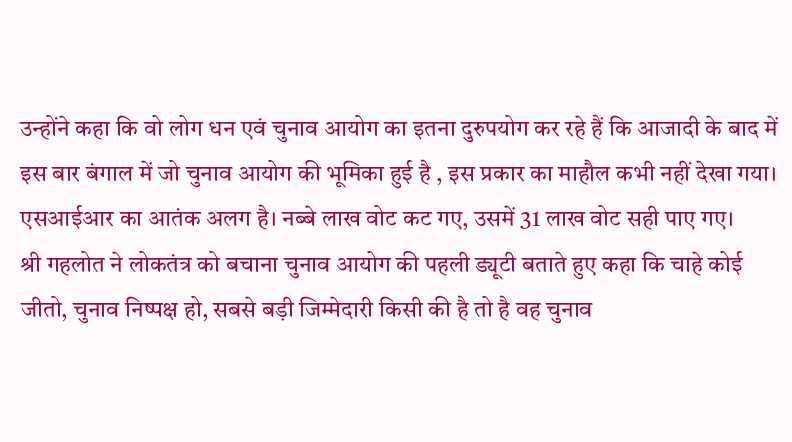उन्होंने कहा कि वो लोग धन एवं चुनाव आयोग का इतना दुरुपयोग कर रहे हैं कि आजादी के बाद में इस बार बंगाल में जो चुनाव आयोग की भूमिका हुई है , इस प्रकार का माहौल कभी नहीं देखा गया। एसआईआर का आतंक अलग है। नब्बे लाख वोट कट गए, उसमें 31 लाख वोट सही पाए गए।
श्री गहलोत ने लोकतंत्र को बचाना चुनाव आयोग की पहली ड्यूटी बताते हुए कहा कि चाहे कोई जीतो, चुनाव निष्पक्ष हो, सबसे बड़ी जिम्मेदारी किसी की है तो है वह चुनाव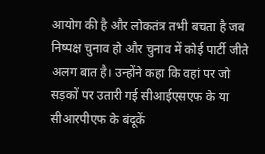आयोग की है और लोकतंत्र तभी बचता है जब निष्पक्ष चुनाव हो और चुनाव में कोई पार्टी जीते अलग बात है। उन्होंने कहा कि वहां पर जो सड़कों पर उतारी गई सीआईएसएफ के या सीआरपीएफ के बंदूकें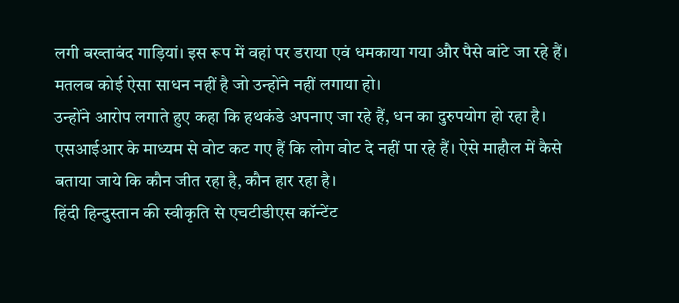लगी बख्ताबंद गाड़ियां। इस रूप में वहां पर डराया एवं धमकाया गया और पैसे बांटे जा रहे हैं। मतलब कोई ऐसा साधन नहीं है जो उन्होंने नहीं लगाया हो।
उन्होंने आरोप लगाते हुए कहा कि हथकंडे अपनाए जा रहे हैं, धन का दुरुपयोग हो रहा है। एसआईआर के माध्यम से वोट कट गए हैं कि लोग वोट दे नहीं पा रहे हैं। ऐसे माहौल में कैसे बताया जाये कि कौन जीत रहा है, कौन हार रहा है।
हिंदी हिन्दुस्तान की स्वीकृति से एचटीडीएस कॉन्टेंट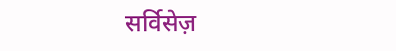सर्विसेज़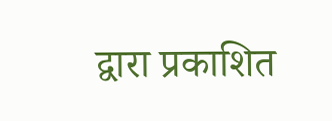द्वारा प्रकाशित